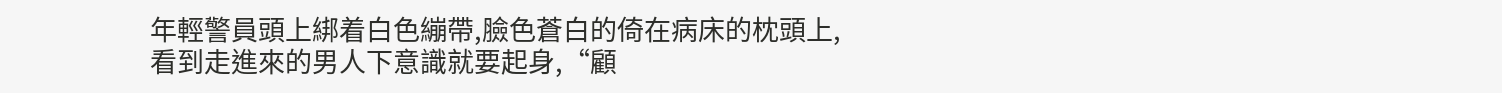年輕警員頭上綁着白色繃帶,臉色蒼白的倚在病床的枕頭上,看到走進來的男人下意識就要起身,“顧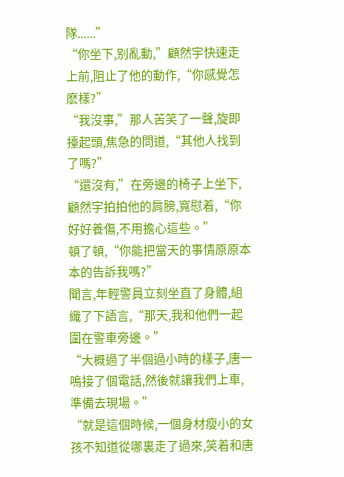隊......”
“你坐下,别亂動,”顧然宇快速走上前,阻止了他的動作,“你感覺怎麽樣?”
“我沒事,”那人苦笑了一聲,旋即擡起頭,焦急的問道,“其他人找到了嗎?”
“還沒有,”在旁邊的椅子上坐下,顧然宇拍拍他的肩膀,寬慰着,“你好好養傷,不用擔心這些。”
頓了頓,“你能把當天的事情原原本本的告訴我嗎?”
聞言,年輕警員立刻坐直了身體,組織了下語言,“那天,我和他們一起圍在警車旁邊。”
“大概過了半個過小時的樣子,唐一鳴接了個電話,然後就讓我們上車,準備去現場。”
“就是這個時候,一個身材瘦小的女孩不知道從哪裏走了過來,笑着和唐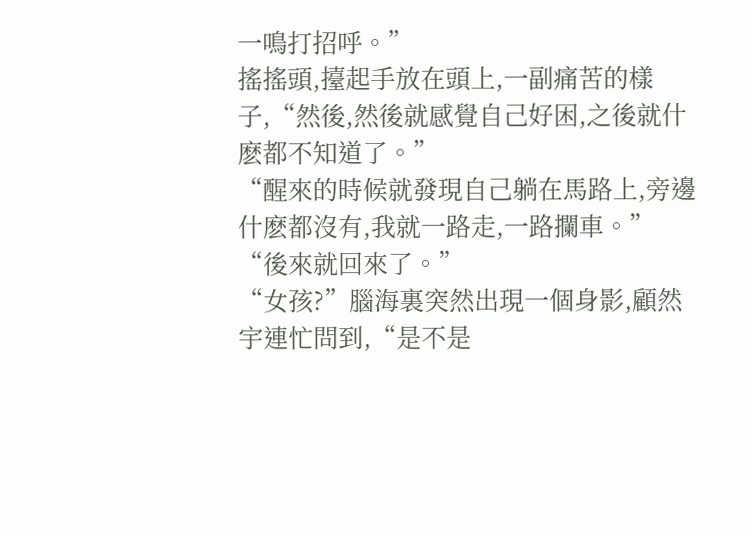一鳴打招呼。”
搖搖頭,擡起手放在頭上,一副痛苦的樣子,“然後,然後就感覺自己好困,之後就什麽都不知道了。”
“醒來的時候就發現自己躺在馬路上,旁邊什麽都沒有,我就一路走,一路攔車。”
“後來就回來了。”
“女孩?”腦海裏突然出現一個身影,顧然宇連忙問到,“是不是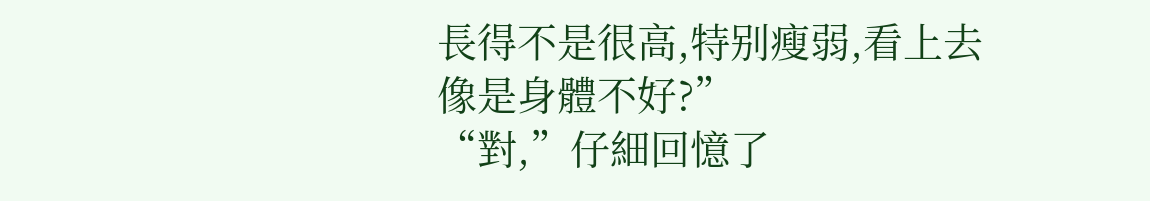長得不是很高,特别瘦弱,看上去像是身體不好?”
“對,”仔細回憶了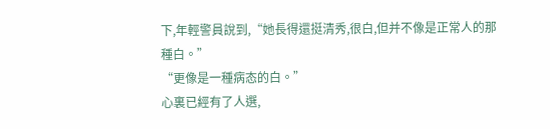下,年輕警員說到,“她長得還挺清秀,很白,但并不像是正常人的那種白。”
“更像是一種病态的白。”
心裏已經有了人選,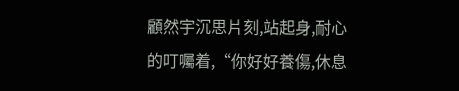顧然宇沉思片刻,站起身,耐心的叮囑着,“你好好養傷,休息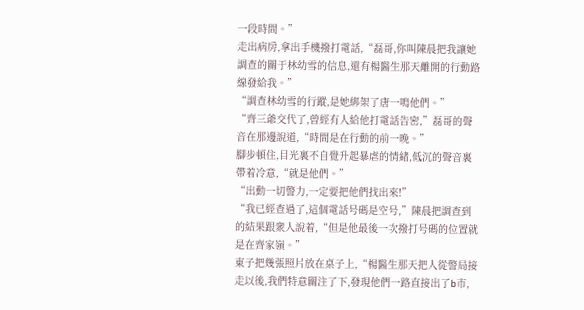一段時間。”
走出病房,拿出手機撥打電話,“磊哥,你叫陳晨把我讓她調查的關于林幼雪的信息,還有楊醫生那天離開的行動路線發給我。”
“調查林幼雪的行蹤,是她綁架了唐一鳴他們。”
“齊三爺交代了,曾經有人給他打電話告密,”磊哥的聲音在那邊說道,“時間是在行動的前一晚。”
腳步頓住,目光裏不自覺升起暴虐的情緒,低沉的聲音裏帶着冷意,“就是他們。”
“出動一切警力,一定要把他們找出來!”
“我已經查過了,這個電話号碼是空号,”陳晨把調查到的結果跟衆人說着,“但是他最後一次撥打号碼的位置就是在齊家嶺。”
東子把幾張照片放在桌子上,“楊醫生那天把人從警局接走以後,我們特意關注了下,發現他們一路直接出了b市,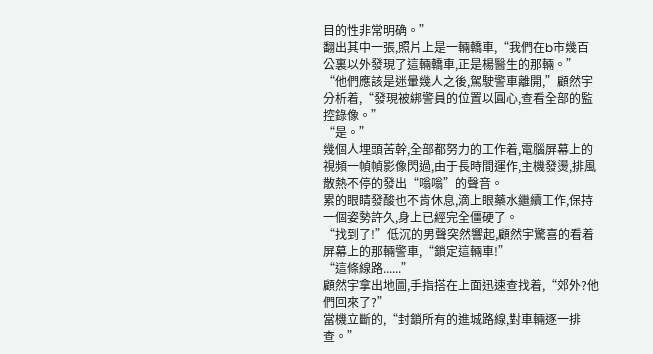目的性非常明确。”
翻出其中一張,照片上是一輛轎車,“我們在b市幾百公裏以外發現了這輛轎車,正是楊醫生的那輛。”
“他們應該是迷暈幾人之後,駕駛警車離開,”顧然宇分析着,“發現被綁警員的位置以圓心,查看全部的監控錄像。”
“是。”
幾個人埋頭苦幹,全部都努力的工作着,電腦屏幕上的視頻一幀幀影像閃過,由于長時間運作,主機發燙,排風散熱不停的發出“嗡嗡”的聲音。
累的眼睛發酸也不肯休息,滴上眼藥水繼續工作,保持一個姿勢許久,身上已經完全僵硬了。
“找到了!”低沉的男聲突然響起,顧然宇驚喜的看着屏幕上的那輛警車,“鎖定這輛車!”
“這條線路......”
顧然宇拿出地圖,手指搭在上面迅速查找着,“郊外?他們回來了?”
當機立斷的,“封鎖所有的進城路線,對車輛逐一排查。”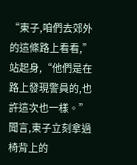“東子,咱們去郊外的這條路上看看,”站起身,“他們是在路上發現警員的,也許這次也一樣。”
聞言,東子立刻拿過椅背上的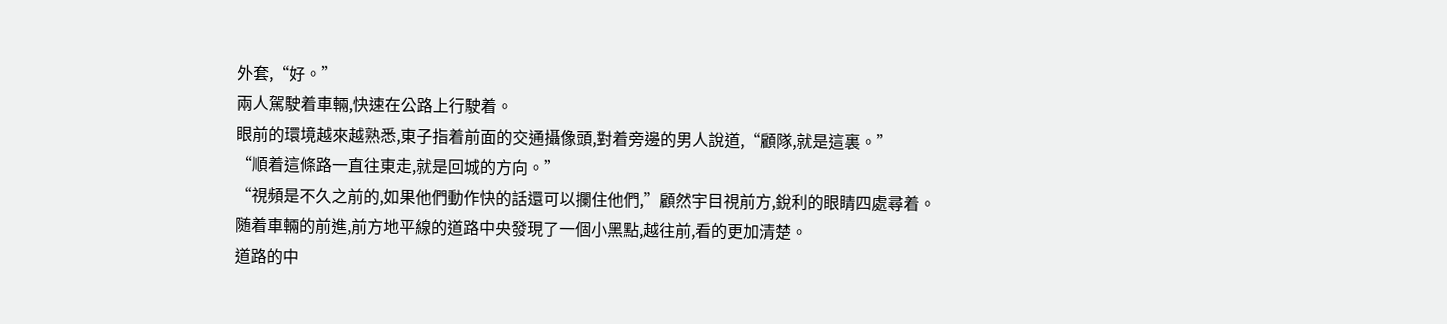外套,“好。”
兩人駕駛着車輛,快速在公路上行駛着。
眼前的環境越來越熟悉,東子指着前面的交通攝像頭,對着旁邊的男人說道,“顧隊,就是這裏。”
“順着這條路一直往東走,就是回城的方向。”
“視頻是不久之前的,如果他們動作快的話還可以攔住他們,”顧然宇目視前方,銳利的眼睛四處尋着。
随着車輛的前進,前方地平線的道路中央發現了一個小黑點,越往前,看的更加清楚。
道路的中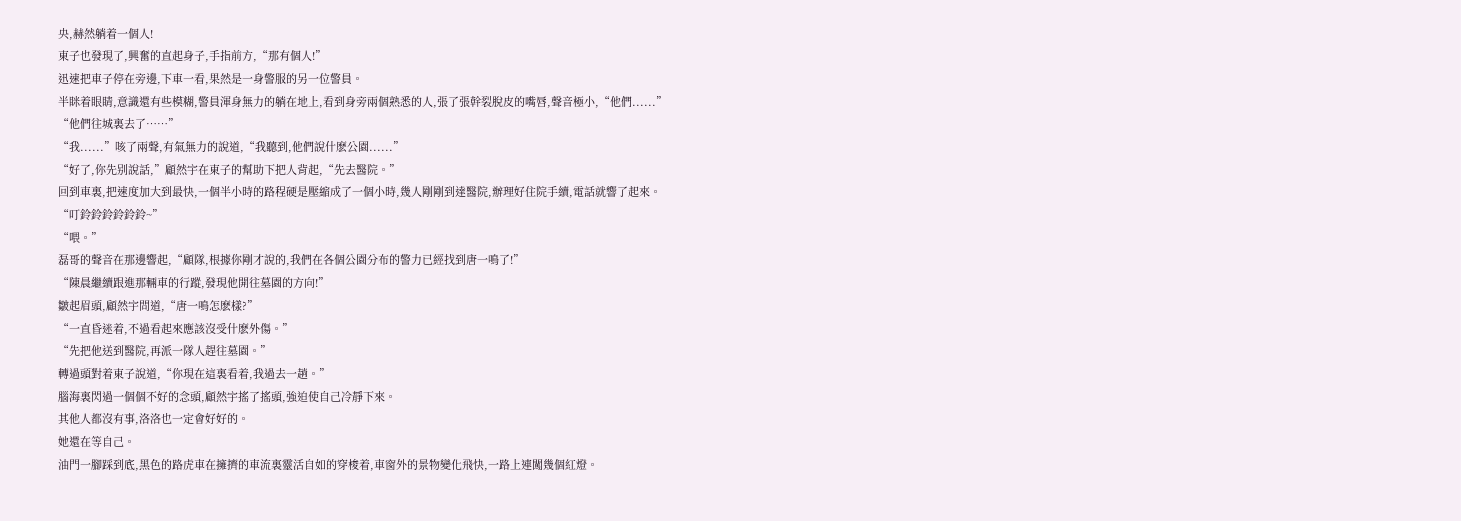央,赫然躺着一個人!
東子也發現了,興奮的直起身子,手指前方,“那有個人!”
迅速把車子停在旁邊,下車一看,果然是一身警服的另一位警員。
半眯着眼睛,意識還有些模糊,警員渾身無力的躺在地上,看到身旁兩個熟悉的人,張了張幹裂脫皮的嘴唇,聲音極小,“他們......”
“他們往城裏去了……”
“我......”咳了兩聲,有氣無力的說道,“我聽到,他們說什麽公園......”
“好了,你先别說話,”顧然宇在東子的幫助下把人背起,“先去醫院。”
回到車裏,把速度加大到最快,一個半小時的路程硬是壓縮成了一個小時,幾人剛剛到達醫院,辦理好住院手續,電話就響了起來。
“叮鈴鈴鈴鈴鈴鈴~”
“喂。”
磊哥的聲音在那邊響起,“顧隊,根據你剛才說的,我們在各個公園分布的警力已經找到唐一鳴了!”
“陳晨繼續跟進那輛車的行蹤,發現他開往墓園的方向!”
皺起眉頭,顧然宇問道,“唐一鳴怎麽樣?”
“一直昏迷着,不過看起來應該沒受什麽外傷。”
“先把他送到醫院,再派一隊人趕往墓園。”
轉過頭對着東子說道,“你現在這裏看着,我過去一趟。”
腦海裏閃過一個個不好的念頭,顧然宇搖了搖頭,強迫使自己冷靜下來。
其他人都沒有事,洛洛也一定會好好的。
她還在等自己。
油門一腳踩到底,黑色的路虎車在擁擠的車流裏靈活自如的穿梭着,車窗外的景物變化飛快,一路上連闖幾個紅燈。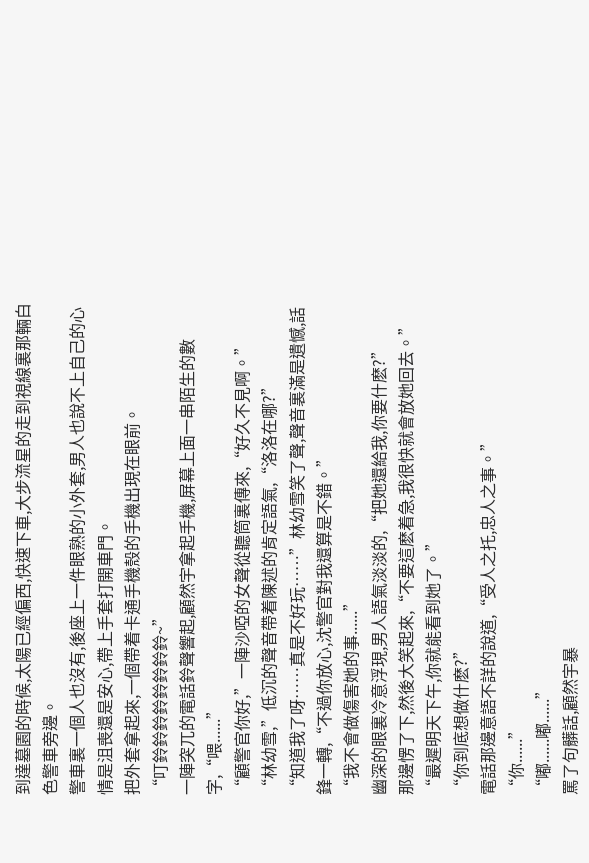到達墓園的時候,太陽已經偏西,快速下車,大步流星的走到視線裏那輛白色警車旁邊。
警車裏一個人也沒有,後座上一件眼熟的小外套,男人也說不上自己的心情是沮喪還是安心,帶上手套打開車門。
把外套拿起來,一個帶着卡通手機殼的手機出現在眼前。
“叮鈴鈴鈴鈴鈴鈴鈴鈴~”
一陣突兀的電話鈴聲響起,顧然宇拿起手機,屏幕上面一串陌生的數字,“喂......”
“顧警官你好,”一陣沙啞的女聲從聽筒裏傳來,“好久不見啊。”
“林幼雪,”低沉的聲音帶着陳述的肯定語氣,“洛洛在哪?”
“知道我了呀……真是不好玩……”林幼雪笑了聲,聲音裏滿是遺憾,話鋒一轉,“不過你放心,沈警官對我還算是不錯。”
“我不會做傷害她的事......”
幽深的眼裏冷意浮現,男人語氣淡淡的,“把她還給我,你要什麽?”
那邊愣了下,然後大笑起來,“不要這麽着急,我很快就會放她回去。”
“最遲明天下午,你就能看到她了。”
“你到底想做什麽?”
電話那邊意語不詳的說道,“受人之托,忠人之事。”
“你......”
“嘟......嘟......”
罵了句髒話,顧然宇暴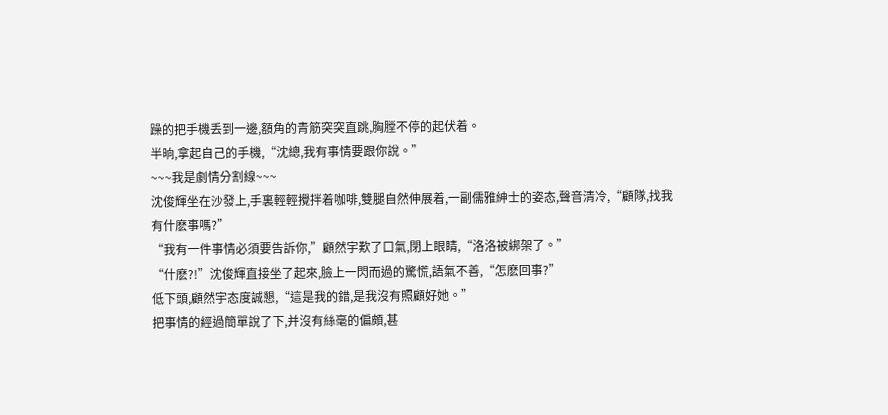躁的把手機丢到一邊,額角的青筋突突直跳,胸膛不停的起伏着。
半晌,拿起自己的手機,“沈總,我有事情要跟你說。”
~~~我是劇情分割線~~~
沈俊輝坐在沙發上,手裏輕輕攪拌着咖啡,雙腿自然伸展着,一副儒雅紳士的姿态,聲音清冷,“顧隊,找我有什麽事嗎?”
“我有一件事情必須要告訴你,”顧然宇歎了口氣,閉上眼睛,“洛洛被綁架了。”
“什麽?!”沈俊輝直接坐了起來,臉上一閃而過的驚慌,語氣不善,“怎麽回事?”
低下頭,顧然宇态度誠懇,“這是我的錯,是我沒有照顧好她。”
把事情的經過簡單說了下,并沒有絲毫的偏頗,甚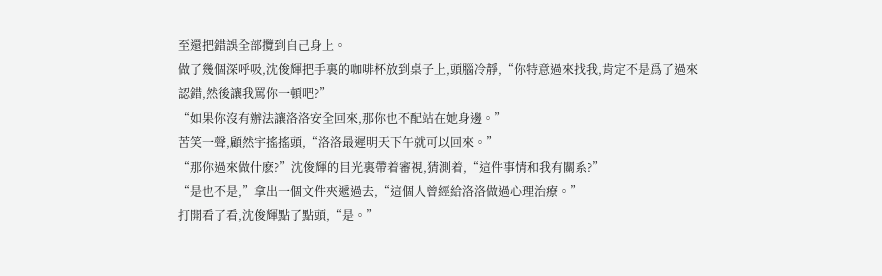至還把錯誤全部攬到自己身上。
做了幾個深呼吸,沈俊輝把手裏的咖啡杯放到桌子上,頭腦冷靜,“你特意過來找我,肯定不是爲了過來認錯,然後讓我罵你一頓吧?”
“如果你沒有辦法讓洛洛安全回來,那你也不配站在她身邊。”
苦笑一聲,顧然宇搖搖頭,“洛洛最遲明天下午就可以回來。”
“那你過來做什麽?”沈俊輝的目光裏帶着審視,猜測着,“這件事情和我有關系?”
“是也不是,”拿出一個文件夾遞過去,“這個人曾經給洛洛做過心理治療。”
打開看了看,沈俊輝點了點頭,“是。”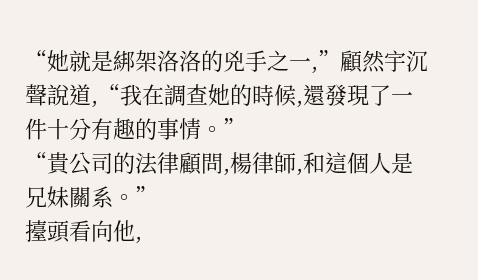“她就是綁架洛洛的兇手之一,”顧然宇沉聲說道,“我在調查她的時候,還發現了一件十分有趣的事情。”
“貴公司的法律顧問,楊律師,和這個人是兄妹關系。”
擡頭看向他,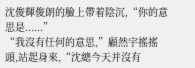沈俊輝俊朗的臉上帶着陰沉,“你的意思是......”
“我沒有任何的意思,”顧然宇搖搖頭,站起身來,“沈總今天并沒有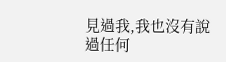見過我,我也沒有說過任何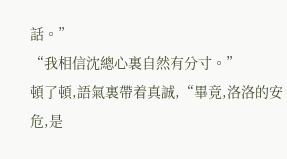話。”
“我相信沈總心裏自然有分寸。”
頓了頓,語氣裏帶着真誠,“畢竟,洛洛的安危,是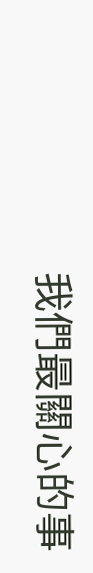我們最關心的事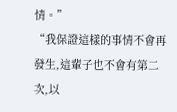情。”
“我保證這樣的事情不會再發生,這輩子也不會有第二次,以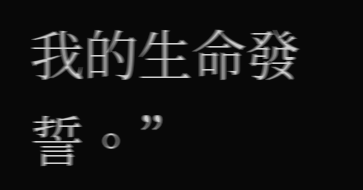我的生命發誓。”